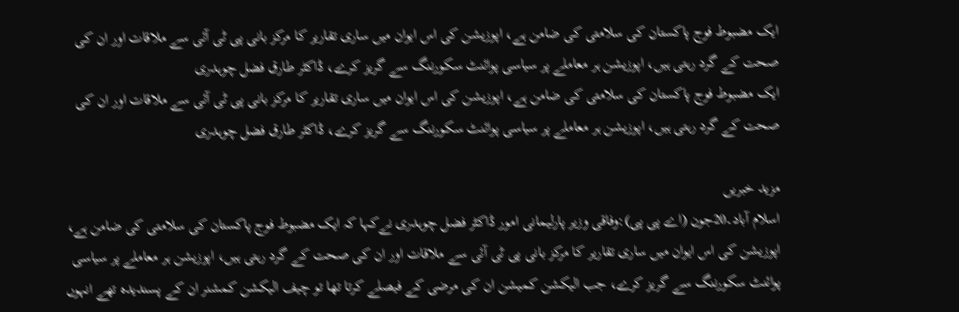ایک مضبوط فوج پاکستان کی سلامتی کی ضامن ہے، اپوزیشن کی اس ایوان میں ساری تقاریر کا مرکز بانی پی ٹی آئی سے ملاقات اور ان کی صحت کے گرد رہتی ہیں، اپوزیشن ہر معاملے پر سیاسی پوائنٹ سکورننگ سے گریز کرے، ڈاکٹر طارق فضل چوہدری
ایک مضبوط فوج پاکستان کی سلامتی کی ضامن ہے، اپوزیشن کی اس ایوان میں ساری تقاریر کا مرکز بانی پی ٹی آئی سے ملاقات اور ان کی صحت کے گرد رہتی ہیں، اپوزیشن ہر معاملے پر سیاسی پوائنٹ سکورننگ سے گریز کرے، ڈاکٹر طارق فضل چوہدری

مزید خبریں
اسلام آباد۔20جون (اے پی پی):وفاقی وزیر پارلیمانی امور ڈاکٹر فضل چوہدری نےکہا کہ ایک مضبوط فوج پاکستان کی سلامتی کی ضامن ہے، اپوزیشن کی اس ایوان میں ساری تقاریر کا مرکز بانی پی ٹی آئی سے ملاقات اور ان کی صحت کے گرد رہتی ہیں، اپوزیشن ہر معاملے پر سیاسی پوائنٹ سکورننگ سے گریز کرے، جب الیکشن کمیشن ان کی مرضی کے فیصلے کرتا تھا تو چیف الیکشن کمشنر ان کے پسندیدہ تھے انہوں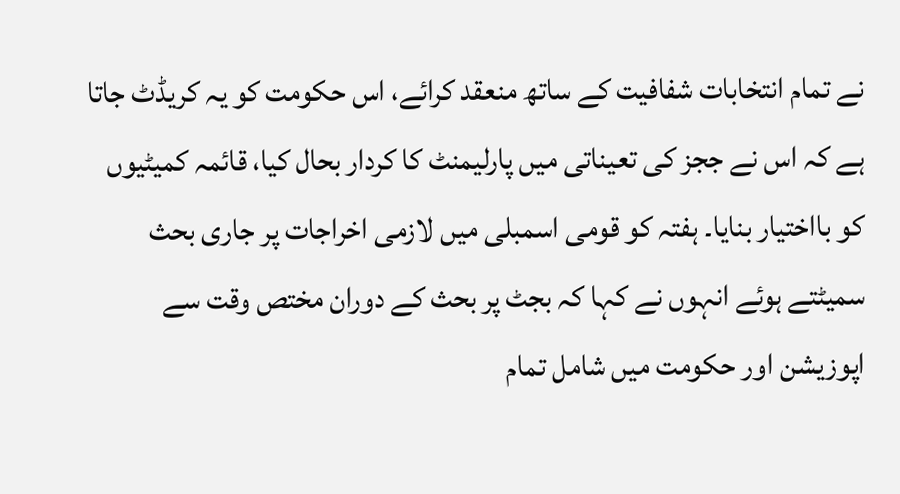نے تمام انتخابات شفافیت کے ساتھ منعقد کرائے، اس حکومت کو یہ کریڈٹ جاتا ہے کہ اس نے ججز کی تعیناتی میں پارلیمنٹ کا کردار بحال کیا، قائمہ کمیٹیوں کو بااختیار بنایا۔ ہفتہ کو قومی اسمبلی میں لازمی اخراجات پر جاری بحث سمیٹتے ہوئے انہوں نے کہا کہ بجٹ پر بحث کے دوران مختص وقت سے اپوزیشن اور حکومت میں شامل تمام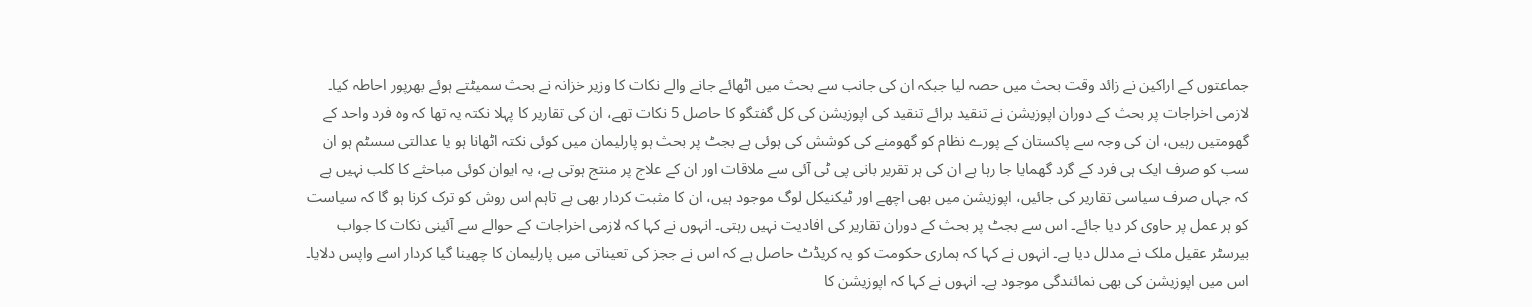جماعتوں کے اراکین نے زائد وقت بحث میں حصہ لیا جبکہ ان کی جانب سے بحث میں اٹھائے جانے والے نکات کا وزیر خزانہ نے بحث سمیٹتے ہوئے بھرپور احاطہ کیا۔
لازمی اخراجات پر بحث کے دوران اپوزیشن نے تنقید برائے تنقید کی اپوزیشن کی کل گفتگو کا حاصل 5 نکات تھے، ان کی تقاریر کا پہلا نکتہ یہ تھا کہ وہ فرد واحد کے گھومتیں رہیں، ان کی وجہ سے پاکستان کے پورے نظام کو گھومنے کی کوشش کی ہوئی ہے بجٹ پر بحث ہو پارلیمان میں کوئی نکتہ اٹھانا ہو یا عدالتی سسٹم ہو ان سب کو صرف ایک ہی فرد کے گرد گھمایا جا رہا ہے ان کی ہر تقریر بانی پی ٹی آئی سے ملاقات اور ان کے علاج پر منتج ہوتی ہے، یہ ایوان کوئی مباحثے کا کلب نہیں ہے کہ جہاں صرف سیاسی تقاریر کی جائیں، اپوزیشن میں بھی اچھے اور ٹیکنیکل لوگ موجود ہیں، ان کا مثبت کردار بھی ہے تاہم اس روش کو ترک کرنا ہو گا کہ سیاست کو ہر عمل پر حاوی کر دیا جائے۔ اس سے بجٹ پر بحث کے دوران تقاریر کی افادیت نہیں رہتی۔ انہوں نے کہا کہ لازمی اخراجات کے حوالے سے آئینی نکات کا جواب بیرسٹر عقیل ملک نے مدلل دیا ہے۔ انہوں نے کہا کہ ہماری حکومت کو یہ کریڈٹ حاصل ہے کہ اس نے ججز کی تعیناتی میں پارلیمان کا چھینا گیا کردار اسے واپس دلایا۔ اس میں اپوزیشن کی بھی نمائندگی موجود ہے۔ انہوں نے کہا کہ اپوزیشن کا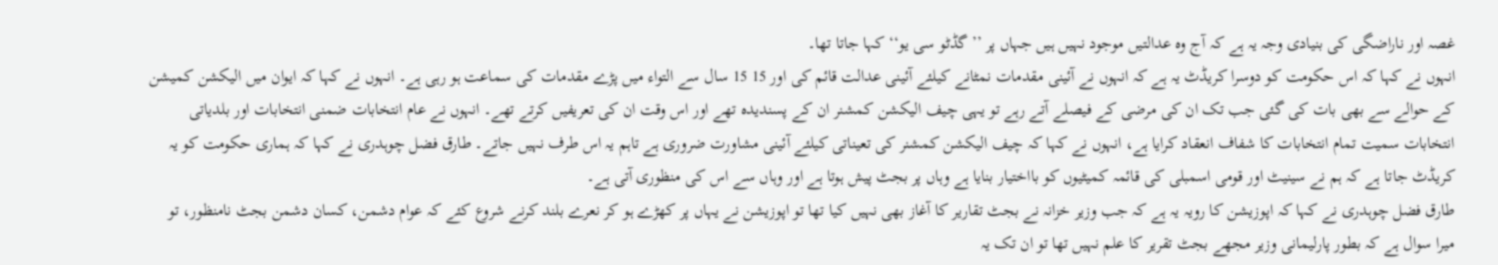غصہ اور ناراضگی کی بنیادی وجہ یہ ہے کہ آج وہ عدالتیں موجود نہیں ہیں جہاں پر ’’گڈٹو سی یو‘‘ کہا جاتا تھا۔
انہوں نے کہا کہ اس حکومت کو دوسرا کریڈٹ یہ ہے کہ انہوں نے آئینی مقدمات نمٹانے کیلئے آئینی عدالت قائم کی اور 15 15 سال سے التواء میں پڑے مقدمات کی سماعت ہو رہی ہے۔ انہوں نے کہا کہ ایوان میں الیکشن کمیشن کے حوالے سے بھی بات کی گئی جب تک ان کی مرضی کے فیصلے آتے رہے تو یہی چیف الیکشن کمشنر ان کے پسندیدہ تھے اور اس وقت ان کی تعریفیں کرتے تھے۔ انہوں نے عام انتخابات ضمنی انتخابات اور بلدیاتی انتخابات سمیت تمام انتخابات کا شفاف انعقاد کرایا ہے، انہوں نے کہا کہ چیف الیکشن کمشنر کی تعیناتی کیلئے آئینی مشاورت ضروری ہے تاہم یہ اس طرف نہیں جاتے۔ طارق فضل چوہدری نے کہا کہ ہماری حکومت کو یہ کریڈٹ جاتا ہے کہ ہم نے سینیٹ اور قومی اسمبلی کی قائمہ کمیٹیوں کو بااختیار بنایا ہے وہاں پر بجٹ پیش ہوتا ہے اور وہاں سے اس کی منظوری آتی ہے۔
طارق فضل چوہدری نے کہا کہ اپوزیشن کا رویہ یہ ہے کہ جب وزیر خزانہ نے بجٹ تقاریر کا آغاز بھی نہیں کیا تھا تو اپوزیشن نے یہاں پر کھڑے ہو کر نعرے بلند کرنے شروع کئے کہ عوام دشمن، کسان دشمن بجٹ نامنظور، تو میرا سوال ہے کہ بطور پارلیمانی وزیر مجھے بجٹ تقریر کا علم نہیں تھا تو ان تک یہ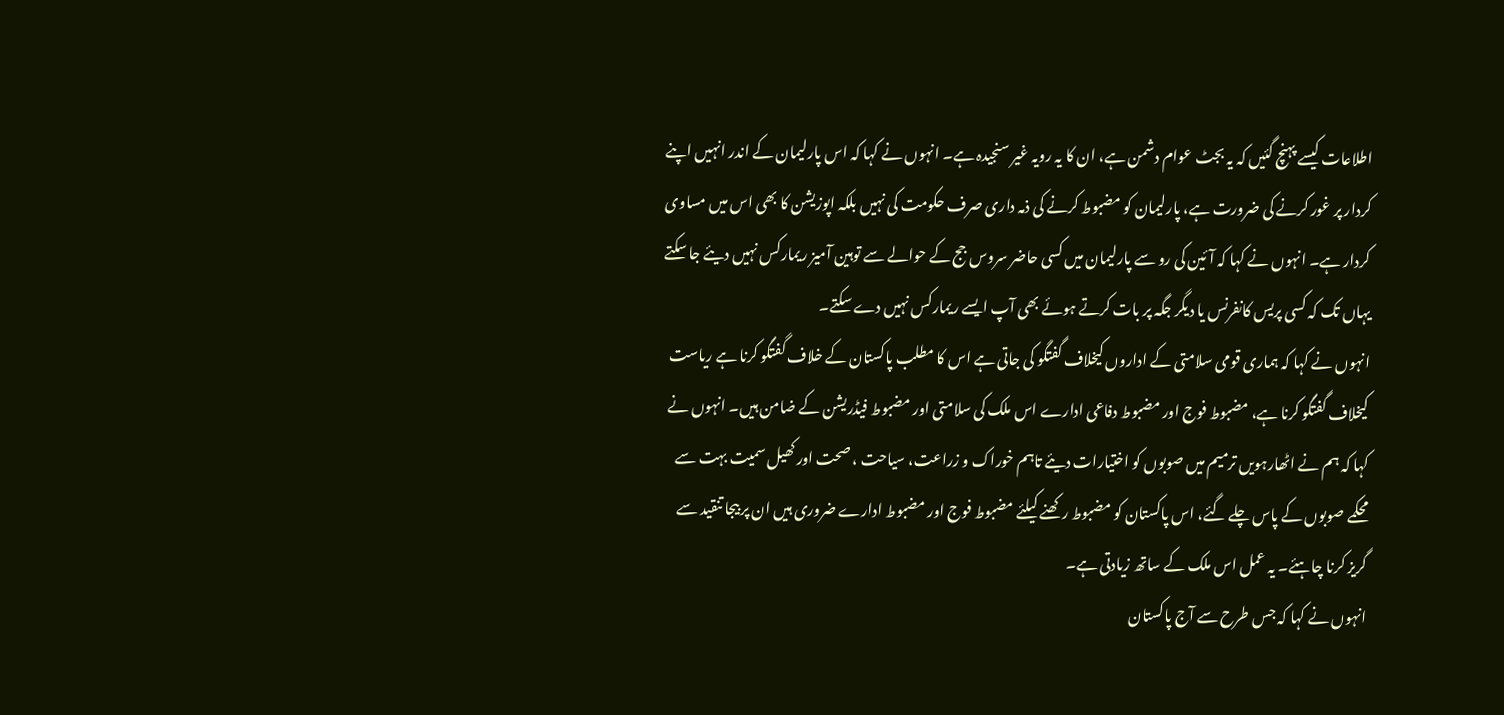اطلاعات کیسے پہنچ گئیں کہ یہ بجٹ عوام دشمن ہے، ان کا یہ رویہ غیر سنجیدہ ہے۔ انہوں نے کہا کہ اس پارلیمان کے اندر انہیں اپنے کردار پر غور کرنے کی ضرورت ہے، پارلیمان کو مضبوط کرنے کی ذمہ داری صرف حکومت کی نہیں بلکہ اپوزیشن کا بھی اس میں مساوی کردار ہے۔ انہوں نے کہا کہ آئین کی رو سے پارلیمان میں کسی حاضر سروس جج کے حوالے سے توہین آمیز ریمارکس نہیں دیئے جا سکتے یہاں تک کہ کسی پریس کانفرنس یا دیگر جگہ پر بات کرتے ہوئے بھی آپ ایسے ریمارکس نہیں دے سکتے۔
انہوں نے کہا کہ ہماری قومی سلامتی کے اداروں کیخلاف گفتگو کی جاتی ہے اس کا مطلب پاکستان کے خلاف گفتگو کرنا ہے ریاست کیخلاف گفتگو کرنا ہے، مضبوط فوج اور مضبوط دفاعی ادارے اس ملک کی سلامتی اور مضبوط فیڈریشن کے ضامن ہیں۔ انہوں نے کہا کہ ہم نے اٹھارہویں ترمیم میں صوبوں کو اختیارات دیئے تاہم خوراک و زراعت، سیاحت ، صحت اور کھیل سمیت بہت سے محکمے صوبوں کے پاس چلے گئے، اس پاکستان کو مضبوط رکھنے کیلئے مضبوط فوج اور مضبوط ادارے ضروری ہیں ان پر بیجا تنقید سے گریز کرنا چاہئے۔ یہ عمل اس ملک کے ساتھ زیادتی ہے۔
انہوں نے کہا کہ جس طرح سے آج پاکستان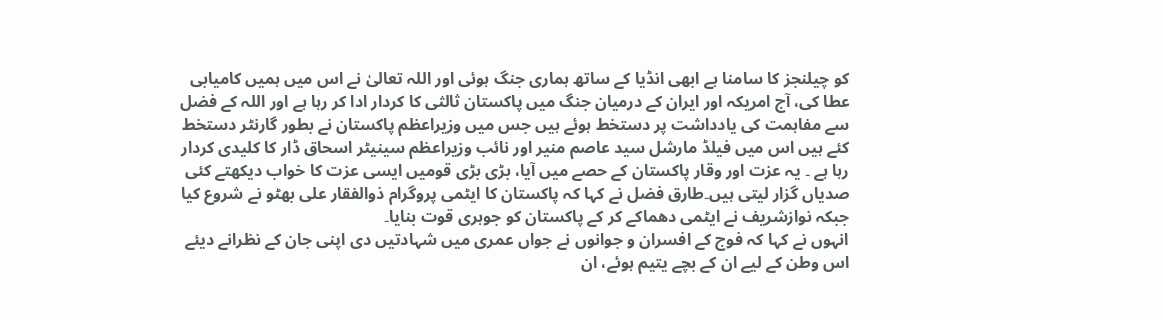کو چیلنجز کا سامنا ہے ابھی انڈیا کے ساتھ ہماری جنگ ہوئی اور اللہ تعالیٰ نے اس میں ہمیں کامیابی عطا کی، آج امریکہ اور ایران کے درمیان جنگ میں پاکستان ثالثی کا کردار ادا کر رہا ہے اور اللہ کے فضل سے مفاہمت کی یادداشت پر دستخط ہوئے ہیں جس میں وزیراعظم پاکستان نے بطور گارنٹر دستخط کئے ہیں اس میں فیلڈ مارشل سید عاصم منیر اور نائب وزیراعظم سینیٹر اسحاق ڈار کا کلیدی کردار رہا ہے ۔ یہ عزت اور وقار پاکستان کے حصے میں آیا، بڑی بڑی قومیں ایسی عزت کا خواب دیکھتے کئی صدیاں گزار لیتی ہیں۔طارق فضل نے کہا کہ پاکستان کا ایٹمی پروگرام ذوالفقار علی بھٹو نے شروع کیا جبکہ نوازشریف نے ایٹمی دھماکے کر کے پاکستان کو جوہری قوت بنایا۔
انہوں نے کہا کہ فوج کے افسران و جوانوں نے جواں عمری میں شہادتیں دی اپنی جان کے نظرانے دیئے اس وطن کے لیے ان کے بچے یتیم ہوئے، ان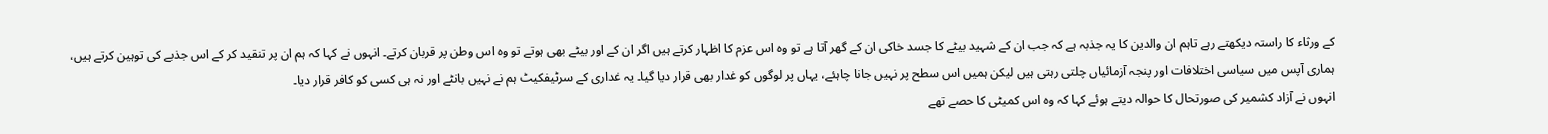کے ورثاء کا راستہ دیکھتے رہے تاہم ان والدین کا یہ جذبہ ہے کہ جب ان کے شہید بیٹے کا جسد خاکی ان کے گھر آتا ہے تو وہ اس عزم کا اظہار کرتے ہیں اگر ان کے اور بیٹے بھی ہوتے تو وہ اس وطن پر قربان کرتے۔ انہوں نے کہا کہ ہم ان پر تنقید کر کے اس جذبے کی توہین کرتے ہیں، ہماری آپس میں سیاسی اختلافات اور پنجہ آزمائیاں چلتی رہتی ہیں لیکن ہمیں اس سطح پر نہیں جانا چاہئے، یہاں پر لوگوں کو غدار بھی قرار دیا گیا۔ یہ غداری کے سرٹیفکیٹ ہم نے نہیں بانٹے اور نہ ہی کسی کو کافر قرار دیا۔
انہوں نے آزاد کشمیر کی صورتحال کا حوالہ دیتے ہوئے کہا کہ وہ اس کمیٹی کا حصے تھے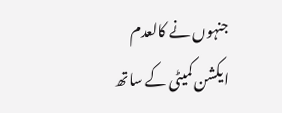جنہوں نے کالعدم ایکشن کمیٹی کے ساتھ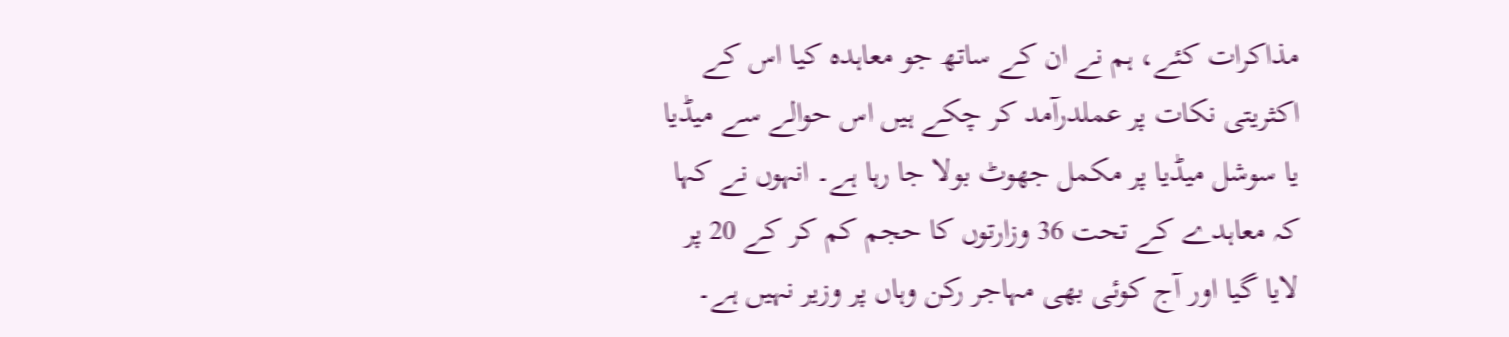مذاکرات کئے، ہم نے ان کے ساتھ جو معاہدہ کیا اس کے اکثریتی نکات پر عملدرآمد کر چکے ہیں اس حوالے سے میڈیا یا سوشل میڈیا پر مکمل جھوٹ بولا جا رہا ہے۔ انہوں نے کہا کہ معاہدے کے تحت 36 وزارتوں کا حجم کم کر کے 20 پر لایا گیا اور آج کوئی بھی مہاجر رکن وہاں پر وزیر نہیں ہے۔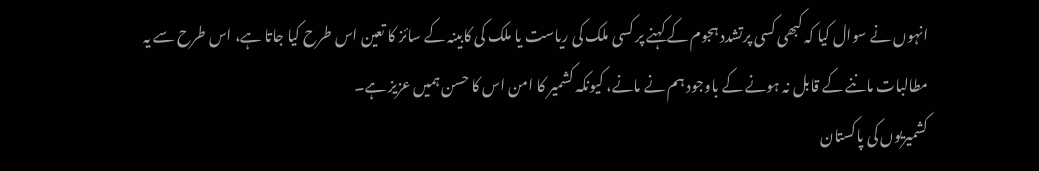انہوں نے سوال کیا کہ کبھی کسی پرتشدد ہجوم کے کہنے پر کسی ملک کی ریاست یا ملک کی کابینہ کے سائز کا تعین اس طرح کیا جاتا ہے، اس طرح سے یہ مطالبات ماننے کے قابل نہ ہونے کے باوجود ہم نے مانے، کیونکہ کشمیر کا امن اس کا حسن ہمیں عزیز ہے۔
کشمیریوں کی پاکستان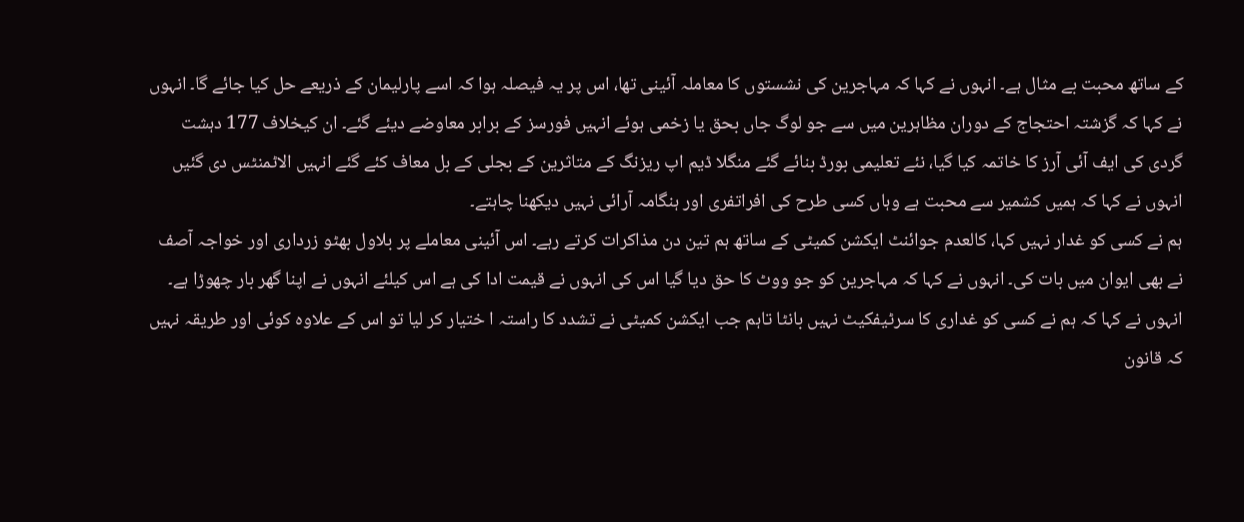کے ساتھ محبت بے مثال ہے۔ انہوں نے کہا کہ مہاجرین کی نشستوں کا معاملہ آئینی تھا، اس پر یہ فیصلہ ہوا کہ اسے پارلیمان کے ذریعے حل کیا جائے گا۔ انہوں نے کہا کہ گزشتہ احتجاج کے دوران مظاہرین میں سے جو لوگ جاں بحق یا زخمی ہوئے انہیں فورسز کے برابر معاوضے دیئے گئے۔ ان کیخلاف 177 دہشت گردی کی ایف آئی آرز کا خاتمہ کیا گیا، نئے تعلیمی بورڈ بنائے گئے منگلا ڈیم اپ ریزنگ کے متاثرین کے بجلی کے بل معاف کئے گئے انہیں الاٹمنٹس دی گئیں انہوں نے کہا کہ ہمیں کشمیر سے محبت ہے وہاں کسی طرح کی افراتفری اور ہنگامہ آرائی نہیں دیکھنا چاہتے۔
ہم نے کسی کو غدار نہیں کہا، کالعدم جوائنٹ ایکشن کمیٹی کے ساتھ ہم تین دن مذاکرات کرتے رہے۔ اس آئینی معاملے پر بلاول بھٹو زرداری اور خواجہ آصف نے بھی ایوان میں بات کی۔ انہوں نے کہا کہ مہاجرین کو جو ووٹ کا حق دیا گیا اس کی انہوں نے قیمت ادا کی ہے اس کیلئے انہوں نے اپنا گھر بار چھوڑا ہے۔ انہوں نے کہا کہ ہم نے کسی کو غداری کا سرٹیفکیٹ نہیں بانٹا تاہم جب ایکشن کمیٹی نے تشدد کا راستہ ا ختیار کر لیا تو اس کے علاوہ کوئی اور طریقہ نہیں کہ قانون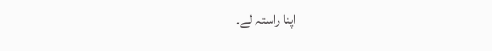اپنا راستہ لے۔